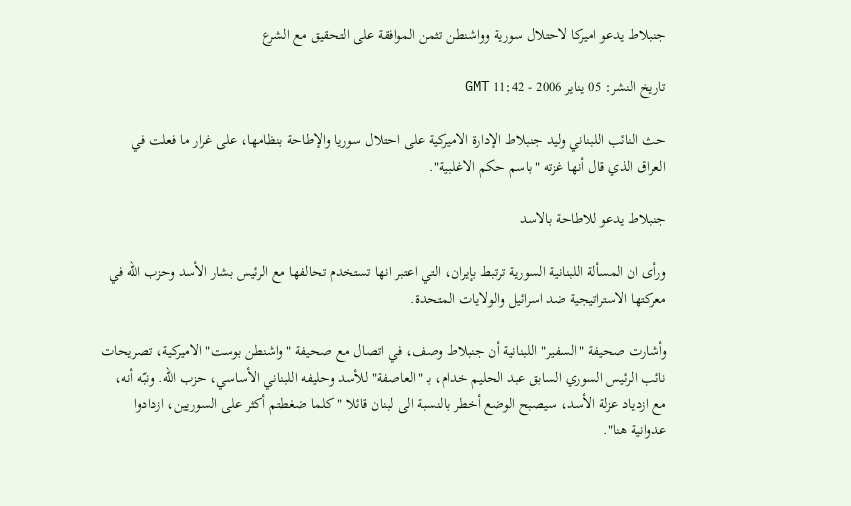جنبلاط يدعو اميركا لاحتلال سورية وواشنطن تثمن الموافقة على التحقيق مع الشرع

تاريخ النشر: 05 يناير 2006 - 11:42 GMT

حث النائب اللبناني وليد جنبلاط الإدارة الاميركية على احتلال سوريا والإطاحة بنظامها، على غرار ما فعلت في العراق الذي قال أنها غزته "باسم حكم الاغلبية".

جنبلاط يدعو للاطاحة بالاسد

ورأى ان المسألة اللبنانية السورية ترتبط بإيران، التي اعتبر انها تستخدم تحالفها مع الرئيس بشار الأسد وحزب الله في معركتها الاستراتيجية ضد اسرائيل والولايات المتحدة.

وأشارت صحيفة "السفير" اللبنانية أن جنبلاط وصف، في اتصال مع صحيفة "واشنطن بوست" الاميركية، تصريحات نائب الرئيس السوري السابق عبد الحليم خدام، بـ "العاصفة" للأسد وحليفه اللبناني الأساسي، حزب الله. ونبّه أنه، مع ازدياد عزلة الأسد، سيصبح الوضع أخطر بالنسبة الى لبنان قائلا "كلما ضغطتم أكثر على السوريين، ازدادوا عدوانية هنا".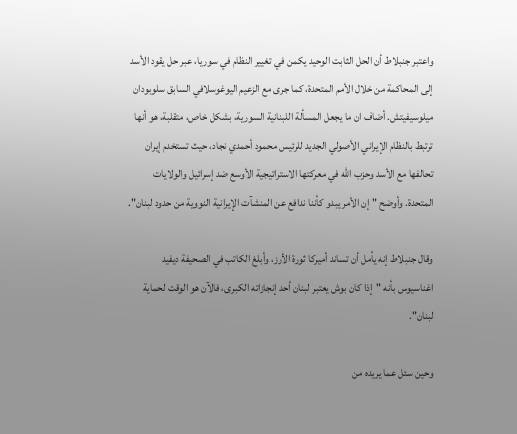واعتبر جنبلاط أن الحل الثابت الوحيد يكمن في تغيير النظام في سوريا، عبر حل يقود الأسد إلى المحاكمة من خلال الأمم المتحدة، كما جرى مع الزعيم اليوغوسلافي السابق سلوبودان ميلوسيفيتش. أضاف ان ما يجعل المسألة اللبنانية السورية، بشكل خاص، متقلبة، هو أنها ترتبط بالنظام الإيراني الأصولي الجديد للرئيس محمود أحمدي نجاد، حيث تستخدم إيران تحالفها مع الأسد وحزب الله في معركتها الاستراتيجية الأوسع ضد إسرائيل والولايات المتحدة. وأوضح "إن الأمر يبدو كأننا ندافع عن المنشآت الإيرانية النووية من حدود لبنان".

وقال جنبلاط إنه يأمل أن تساند أميركا ثورة الأرز، وأبلغ الكاتب في الصحيفة ديفيد اغناسيوس بأنه "إذا كان بوش يعتبر لبنان أحد إنجازاته الكبرى، فالآن هو الوقت لحماية لبنان".

وحين سئل عما يريده من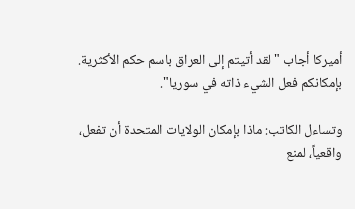أميركا أجاب "لقد أتيتم إلى العراق باسم حكم الأكثرية. بإمكانكم فعل الشيء ذاته في سوريا".

وتساءل الكاتب: ماذا بإمكان الولايات المتحدة أن تفعل، واقعياً، لمنع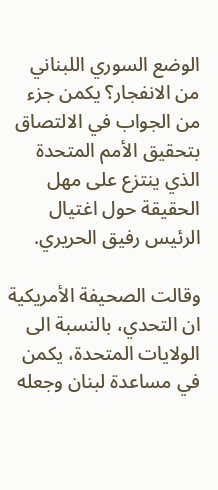الوضع السوري اللبناني من الانفجار؟ يكمن جزء من الجواب في الالتصاق بتحقيق الأمم المتحدة الذي ينتزع على مهل الحقيقة حول اغتيال الرئيس رفيق الحريري.

وقالت الصحيفة الأمريكية ان التحدي، بالنسبة الى الولايات المتحدة، يكمن في مساعدة لبنان وجعله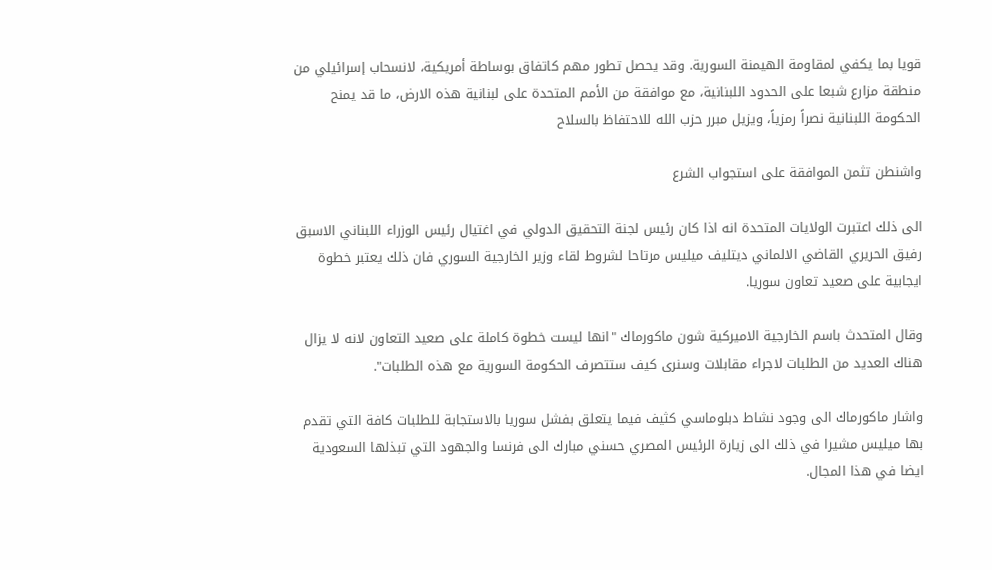قويا بما يكفي لمقاومة الهيمنة السورية. وقد يحصل تطور مهم كاتفاق بوساطة أمريكية، لانسحاب إسرائيلي من منطقة مزارع شبعا على الحدود اللبنانية، مع موافقة من الأمم المتحدة على لبنانية هذه الارض، ما قد يمنح الحكومة اللبنانية نصراً رمزياً، ويزيل مبرر حزب الله للاحتفاظ بالسلاح

واشنطن تثمن الموافقة على استجواب الشرع

الى ذلك اعتبرت الولايات المتحدة انه اذا كان رئيس لجنة التحقيق الدولي في اغتيال رئيس الوزراء اللبناني الاسبق رفيق الحريري القاضي الالماني ديتليف ميليس مرتاحا لشروط لقاء وزير الخارجية السوري فان ذلك يعتبر خطوة ايجابية على صعيد تعاون سوريا.

وقال المتحدث باسم الخارجية الاميركية شون ماكورماك "انها ليست خطوة كاملة على صعيد التعاون لانه لا يزال هناك العديد من الطلبات لاجراء مقابلات وسنرى كيف ستتصرف الحكومة السورية مع هذه الطلبات".

واشار ماكورماك الى وجود نشاط دبلوماسي كثيف فيما يتعلق بفشل سوريا بالاستجابة للطلبات كافة التي تقدم بها ميليس مشيرا في ذلك الى زيارة الرئيس المصري حسني مبارك الى فرنسا والجهود التي تبذلها السعودية ايضا في هذا المجال.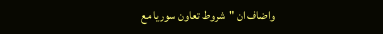واضاف ان "شروط تعاون سوريا مع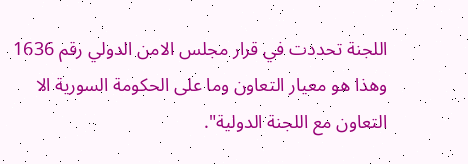اللجنة تحددت في قرار مجلس الامن الدولي رقم 1636 وهذا هو معيار التعاون وما على الحكومة السورية الا التعاون مع اللجنة الدولية".